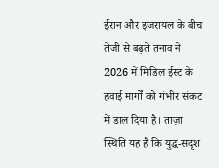ईरान और इजरायल के बीच तेजी से बढ़ते तनाव ने 2026 में मिडिल ईस्ट के हवाई मार्गों को गंभीर संकट में डाल दिया है। ताज़ा स्थिति यह है कि युद्ध‑सदृश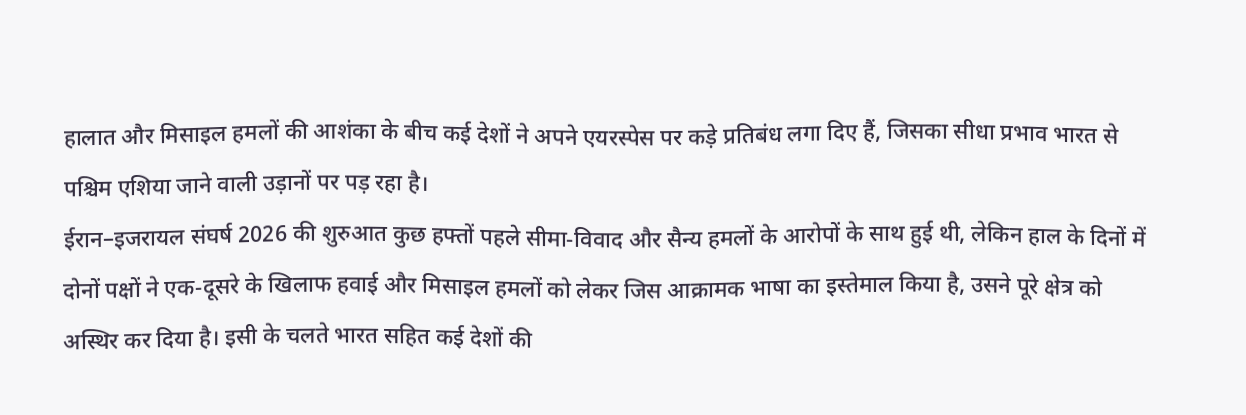हालात और मिसाइल हमलों की आशंका के बीच कई देशों ने अपने एयरस्पेस पर कड़े प्रतिबंध लगा दिए हैं, जिसका सीधा प्रभाव भारत से पश्चिम एशिया जाने वाली उड़ानों पर पड़ रहा है।
ईरान–इजरायल संघर्ष 2026 की शुरुआत कुछ हफ्तों पहले सीमा‑विवाद और सैन्य हमलों के आरोपों के साथ हुई थी, लेकिन हाल के दिनों में दोनों पक्षों ने एक‑दूसरे के खिलाफ हवाई और मिसाइल हमलों को लेकर जिस आक्रामक भाषा का इस्तेमाल किया है, उसने पूरे क्षेत्र को अस्थिर कर दिया है। इसी के चलते भारत सहित कई देशों की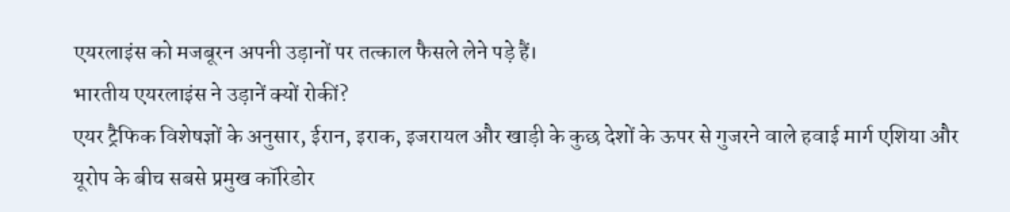एयरलाइंस को मजबूरन अपनी उड़ानों पर तत्काल फैसले लेने पड़े हैं।
भारतीय एयरलाइंस ने उड़ानें क्यों रोकीं?
एयर ट्रैफिक विशेषज्ञों के अनुसार, ईरान, इराक, इजरायल और खाड़ी के कुछ देशों के ऊपर से गुजरने वाले हवाई मार्ग एशिया और यूरोप के बीच सबसे प्रमुख कॉरिडोर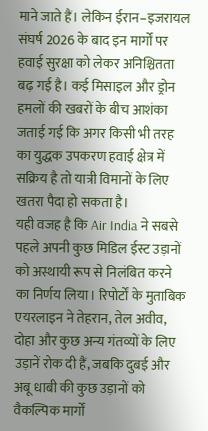माने जाते हैं। लेकिन ईरान–इजरायल संघर्ष 2026 के बाद इन मार्गों पर हवाई सुरक्षा को लेकर अनिश्चितता बढ़ गई है। कई मिसाइल और ड्रोन हमलों की खबरों के बीच आशंका जताई गई कि अगर किसी भी तरह का युद्धक उपकरण हवाई क्षेत्र में सक्रिय है तो यात्री विमानों के लिए खतरा पैदा हो सकता है।
यही वजह है कि Air India ने सबसे पहले अपनी कुछ मिडिल ईस्ट उड़ानों को अस्थायी रूप से निलंबित करने का निर्णय लिया। रिपोर्टों के मुताबिक एयरलाइन ने तेहरान, तेल अवीव, दोहा और कुछ अन्य गंतव्यों के लिए उड़ानें रोक दी हैं, जबकि दुबई और अबू धाबी की कुछ उड़ानों को वैकल्पिक मार्गों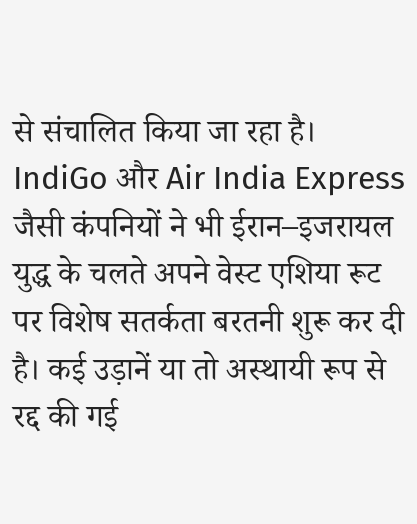से संचालित किया जा रहा है।
IndiGo और Air India Express जैसी कंपनियों ने भी ईरान–इजरायल युद्ध के चलते अपने वेस्ट एशिया रूट पर विशेष सतर्कता बरतनी शुरू कर दी है। कई उड़ानें या तो अस्थायी रूप से रद्द की गई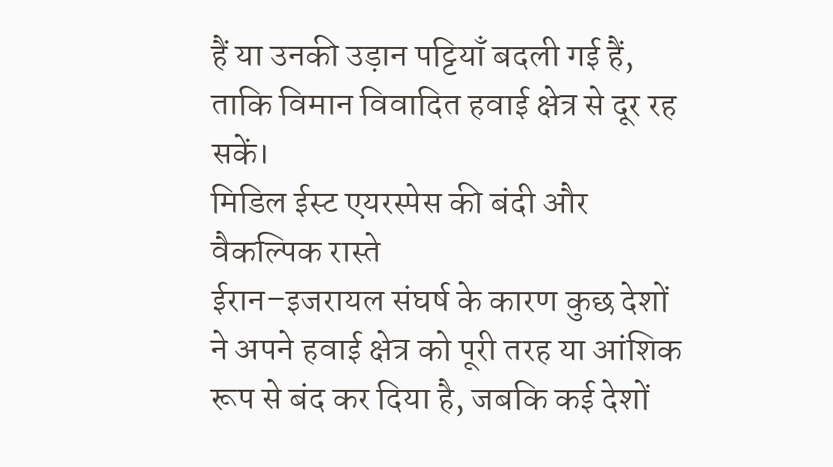हैं या उनकी उड़ान पट्टियाँ बदली गई हैं, ताकि विमान विवादित हवाई क्षेत्र से दूर रह सकें।
मिडिल ईस्ट एयरस्पेस की बंदी और वैकल्पिक रास्ते
ईरान–इजरायल संघर्ष के कारण कुछ देशों ने अपने हवाई क्षेत्र को पूरी तरह या आंशिक रूप से बंद कर दिया है, जबकि कई देशों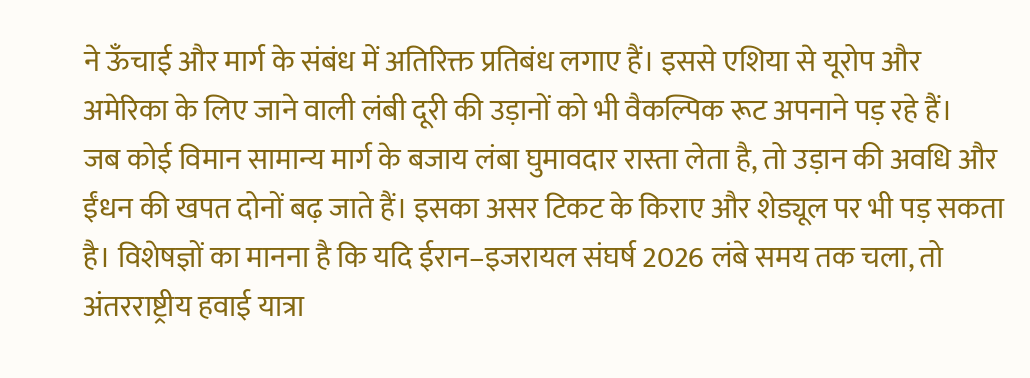ने ऊँचाई और मार्ग के संबंध में अतिरिक्त प्रतिबंध लगाए हैं। इससे एशिया से यूरोप और अमेरिका के लिए जाने वाली लंबी दूरी की उड़ानों को भी वैकल्पिक रूट अपनाने पड़ रहे हैं।
जब कोई विमान सामान्य मार्ग के बजाय लंबा घुमावदार रास्ता लेता है, तो उड़ान की अवधि और ईंधन की खपत दोनों बढ़ जाते हैं। इसका असर टिकट के किराए और शेड्यूल पर भी पड़ सकता है। विशेषज्ञों का मानना है कि यदि ईरान–इजरायल संघर्ष 2026 लंबे समय तक चला, तो अंतरराष्ट्रीय हवाई यात्रा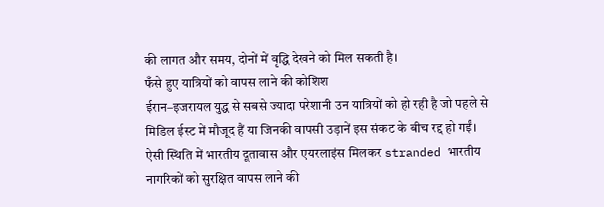की लागत और समय, दोनों में वृद्धि देखने को मिल सकती है।
फँसे हुए यात्रियों को वापस लाने की कोशिश
ईरान–इजरायल युद्ध से सबसे ज्यादा परेशानी उन यात्रियों को हो रही है जो पहले से मिडिल ईस्ट में मौजूद हैं या जिनकी वापसी उड़ानें इस संकट के बीच रद्द हो गईं। ऐसी स्थिति में भारतीय दूतावास और एयरलाइंस मिलकर stranded भारतीय नागरिकों को सुरक्षित वापस लाने की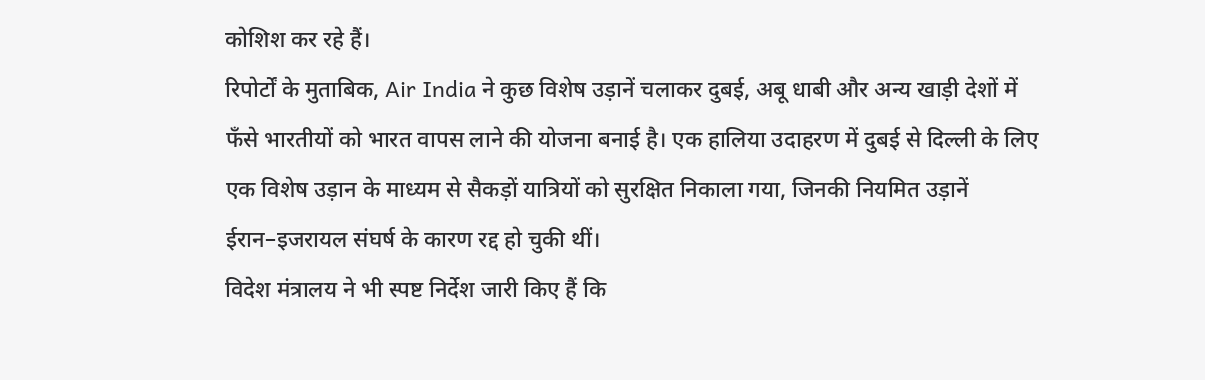कोशिश कर रहे हैं।
रिपोर्टों के मुताबिक, Air India ने कुछ विशेष उड़ानें चलाकर दुबई, अबू धाबी और अन्य खाड़ी देशों में फँसे भारतीयों को भारत वापस लाने की योजना बनाई है। एक हालिया उदाहरण में दुबई से दिल्ली के लिए एक विशेष उड़ान के माध्यम से सैकड़ों यात्रियों को सुरक्षित निकाला गया, जिनकी नियमित उड़ानें ईरान–इजरायल संघर्ष के कारण रद्द हो चुकी थीं।
विदेश मंत्रालय ने भी स्पष्ट निर्देश जारी किए हैं कि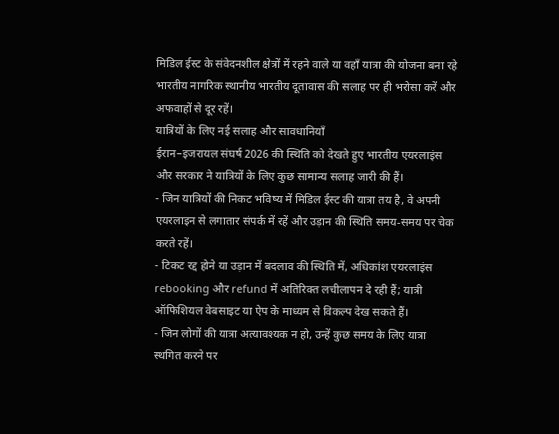मिडिल ईस्ट के संवेदनशील क्षेत्रों में रहने वाले या वहाँ यात्रा की योजना बना रहे भारतीय नागरिक स्थानीय भारतीय दूतावास की सलाह पर ही भरोसा करें और अफवाहों से दूर रहें।
यात्रियों के लिए नई सलाह और सावधानियाँ
ईरान–इजरायल संघर्ष 2026 की स्थिति को देखते हुए भारतीय एयरलाइंस और सरकार ने यात्रियों के लिए कुछ सामान्य सलाह जारी की हैं।
- जिन यात्रियों की निकट भविष्य में मिडिल ईस्ट की यात्रा तय है, वे अपनी एयरलाइन से लगातार संपर्क में रहें और उड़ान की स्थिति समय‑समय पर चेक करते रहें।
- टिकट रद्द होने या उड़ान में बदलाव की स्थिति में, अधिकांश एयरलाइंस rebooking और refund में अतिरिक्त लचीलापन दे रही हैं; यात्री ऑफिशियल वेबसाइट या ऐप के माध्यम से विकल्प देख सकते हैं।
- जिन लोगों की यात्रा अत्यावश्यक न हो, उन्हें कुछ समय के लिए यात्रा स्थगित करने पर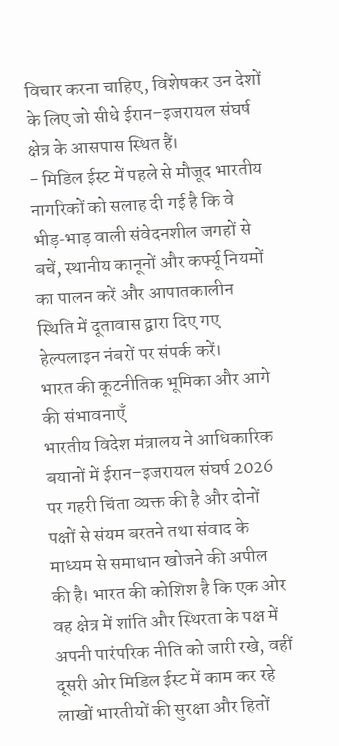विचार करना चाहिए, विशेषकर उन देशों के लिए जो सीधे ईरान–इजरायल संघर्ष क्षेत्र के आसपास स्थित हैं।
- मिडिल ईस्ट में पहले से मौजूद भारतीय नागरिकों को सलाह दी गई है कि वे भीड़‑भाड़ वाली संवेदनशील जगहों से बचें, स्थानीय कानूनों और कर्फ्यू नियमों का पालन करें और आपातकालीन स्थिति में दूतावास द्वारा दिए गए हेल्पलाइन नंबरों पर संपर्क करें।
भारत की कूटनीतिक भूमिका और आगे की संभावनाएँ
भारतीय विदेश मंत्रालय ने आधिकारिक बयानों में ईरान–इजरायल संघर्ष 2026 पर गहरी चिंता व्यक्त की है और दोनों पक्षों से संयम बरतने तथा संवाद के माध्यम से समाधान खोजने की अपील की है। भारत की कोशिश है कि एक ओर वह क्षेत्र में शांति और स्थिरता के पक्ष में अपनी पारंपरिक नीति को जारी रखे, वहीं दूसरी ओर मिडिल ईस्ट में काम कर रहे लाखों भारतीयों की सुरक्षा और हितों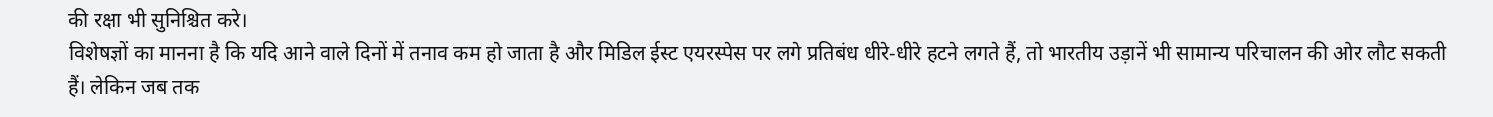की रक्षा भी सुनिश्चित करे।
विशेषज्ञों का मानना है कि यदि आने वाले दिनों में तनाव कम हो जाता है और मिडिल ईस्ट एयरस्पेस पर लगे प्रतिबंध धीरे‑धीरे हटने लगते हैं, तो भारतीय उड़ानें भी सामान्य परिचालन की ओर लौट सकती हैं। लेकिन जब तक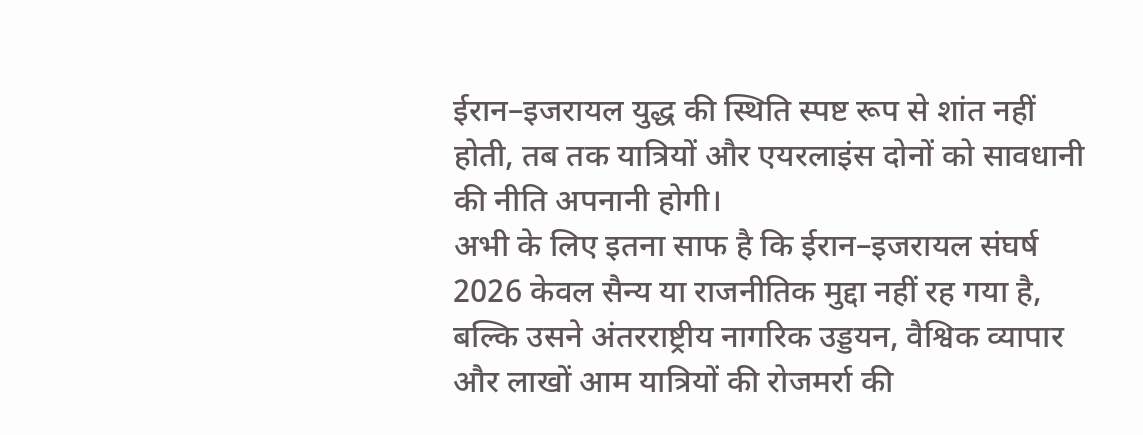ईरान–इजरायल युद्ध की स्थिति स्पष्ट रूप से शांत नहीं होती, तब तक यात्रियों और एयरलाइंस दोनों को सावधानी की नीति अपनानी होगी।
अभी के लिए इतना साफ है कि ईरान–इजरायल संघर्ष 2026 केवल सैन्य या राजनीतिक मुद्दा नहीं रह गया है, बल्कि उसने अंतरराष्ट्रीय नागरिक उड्डयन, वैश्विक व्यापार और लाखों आम यात्रियों की रोजमर्रा की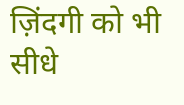ज़िंदगी को भी सीधे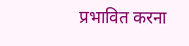प्रभावित करना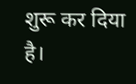शुरू कर दिया है।